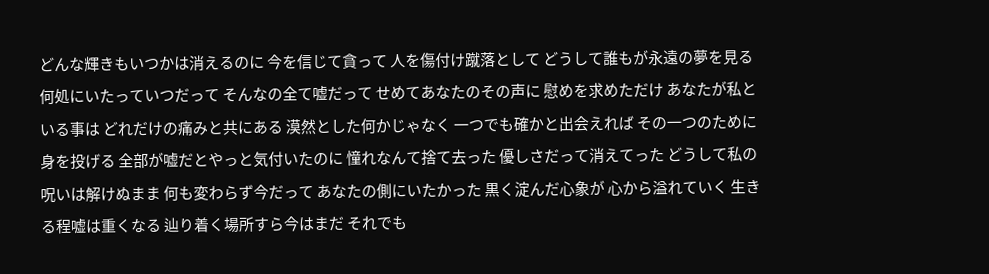どんな輝きもいつかは消えるのに 今を信じて貪って 人を傷付け蹴落として どうして誰もが永遠の夢を見る 何処にいたっていつだって そんなの全て嘘だって せめてあなたのその声に 慰めを求めただけ あなたが私といる事は どれだけの痛みと共にある 漠然とした何かじゃなく 一つでも確かと出会えれば その一つのために身を投げる 全部が嘘だとやっと気付いたのに 憧れなんて捨て去った 優しさだって消えてった どうして私の呪いは解けぬまま 何も変わらず今だって あなたの側にいたかった 黒く淀んだ心象が 心から溢れていく 生きる程嘘は重くなる 辿り着く場所すら今はまだ それでも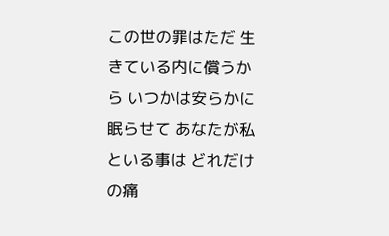この世の罪はただ 生きている内に償うから いつかは安らかに眠らせて あなたが私といる事は どれだけの痛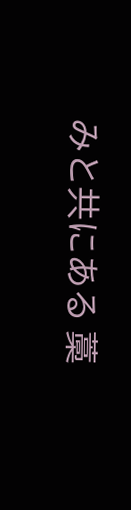みと共にある 藁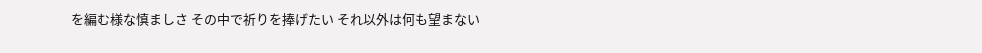を編む様な慎ましさ その中で祈りを捧げたい それ以外は何も望まない